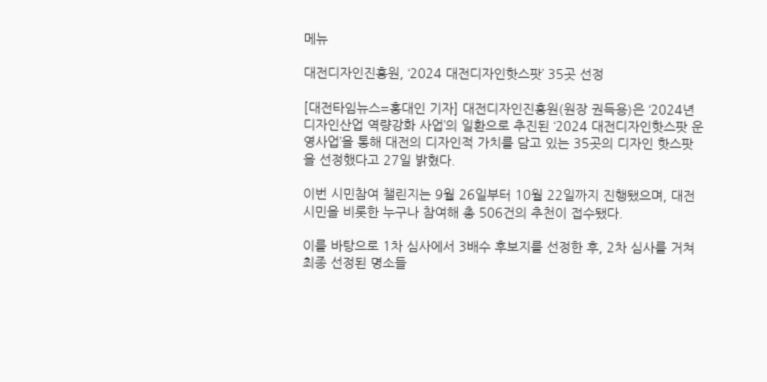메뉴

대전디자인진흥원, ‘2024 대전디자인핫스팟’ 35곳 선정

[대전타임뉴스=홍대인 기자] 대전디자인진흥원(원장 권득용)은 ‘2024년 디자인산업 역량강화 사업’의 일환으로 추진된 ‘2024 대전디자인핫스팟 운영사업’을 통해 대전의 디자인적 가치를 담고 있는 35곳의 디자인 핫스팟을 선정했다고 27일 밝혔다.

이번 시민참여 챌린지는 9월 26일부터 10월 22일까지 진행됐으며, 대전 시민을 비롯한 누구나 참여해 총 506건의 추천이 접수됐다.

이를 바탕으로 1차 심사에서 3배수 후보지를 선정한 후, 2차 심사를 거쳐 최종 선정된 명소들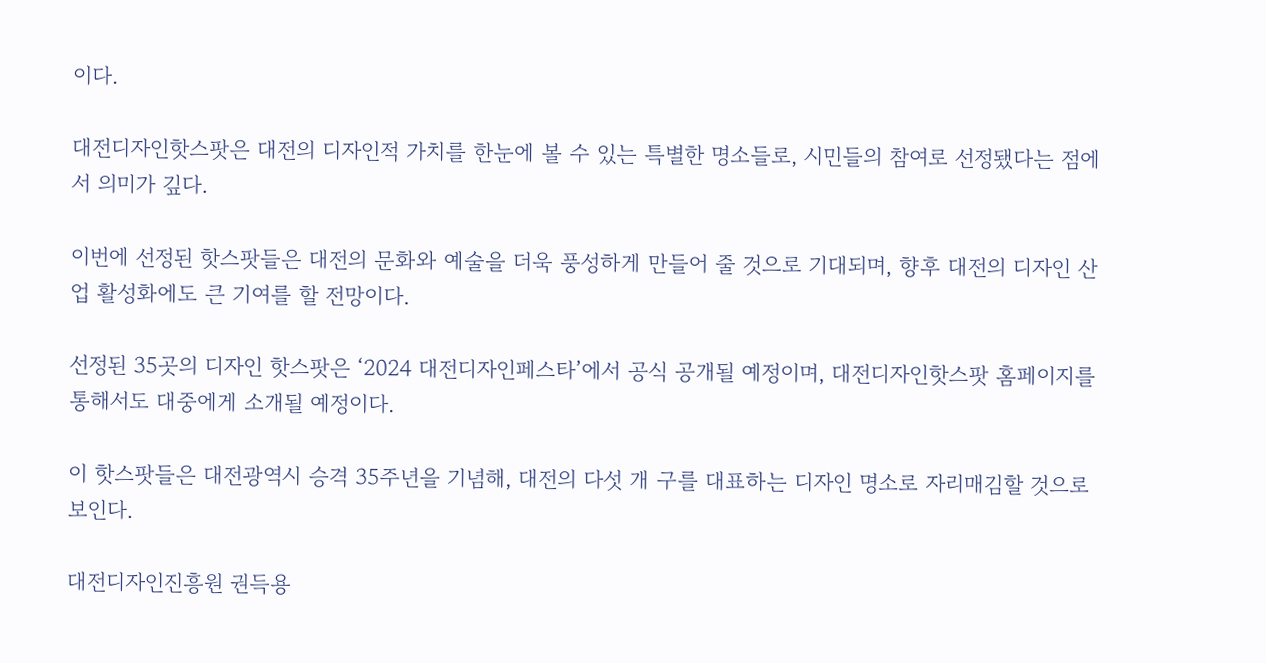이다.

대전디자인핫스팟은 대전의 디자인적 가치를 한눈에 볼 수 있는 특별한 명소들로, 시민들의 참여로 선정됐다는 점에서 의미가 깊다.

이번에 선정된 핫스팟들은 대전의 문화와 예술을 더욱 풍성하게 만들어 줄 것으로 기대되며, 향후 대전의 디자인 산업 활성화에도 큰 기여를 할 전망이다.

선정된 35곳의 디자인 핫스팟은 ‘2024 대전디자인페스타’에서 공식 공개될 예정이며, 대전디자인핫스팟 홈페이지를 통해서도 대중에게 소개될 예정이다.

이 핫스팟들은 대전광역시 승격 35주년을 기념해, 대전의 다섯 개 구를 대표하는 디자인 명소로 자리매김할 것으로 보인다.

대전디자인진흥원 권득용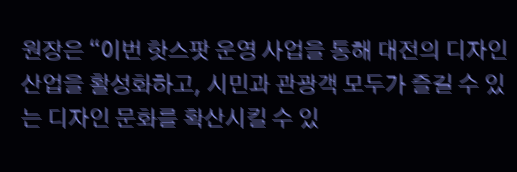원장은 “이번 핫스팟 운영 사업을 통해 대전의 디자인 산업을 활성화하고, 시민과 관광객 모두가 즐길 수 있는 디자인 문화를 확산시킬 수 있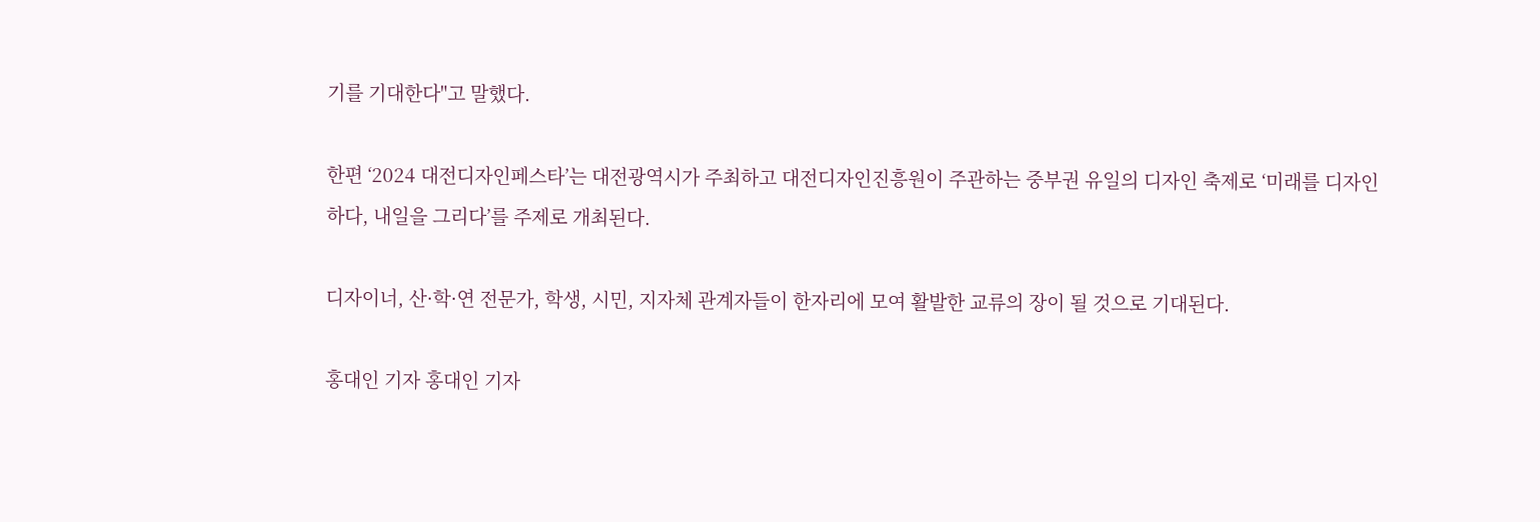기를 기대한다"고 말했다.

한편 ‘2024 대전디자인페스타’는 대전광역시가 주최하고 대전디자인진흥원이 주관하는 중부권 유일의 디자인 축제로 ‘미래를 디자인하다, 내일을 그리다’를 주제로 개최된다.

디자이너, 산·학·연 전문가, 학생, 시민, 지자체 관계자들이 한자리에 모여 활발한 교류의 장이 될 것으로 기대된다.

홍대인 기자 홍대인 기자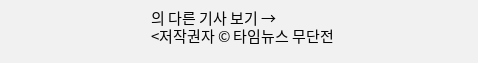의 다른 기사 보기 →
<저작권자 © 타임뉴스 무단전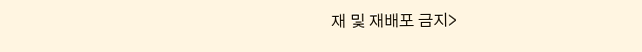재 및 재배포 금지>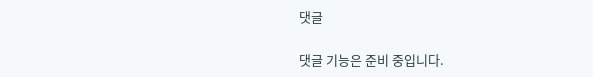댓글

댓글 기능은 준비 중입니다.